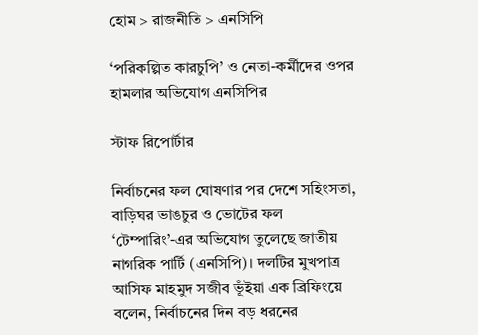হোম > রাজনীতি > এনসিপি

‘পরিকল্পিত কারচুপি’ ও নেতা-কর্মীদের ওপর হামলার অভিযোগ এনসিপির

স্টাফ রিপোর্টার

নির্বাচনের ফল ঘোষণার পর দেশে সহিংসতা, বাড়িঘর ভাঙচুর ও ভোটের ফল ‘টেম্পারিং’-এর অভিযোগ তুলেছে জাতীয় নাগরিক পার্টি (এনসিপি)। দলটির মুখপাত্র আসিফ মাহমুদ সজীব ভূঁইয়া এক ব্রিফিংয়ে বলেন, নির্বাচনের দিন বড় ধরনের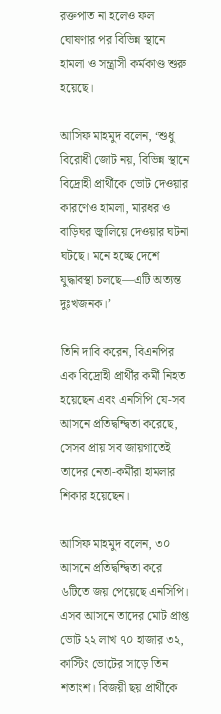রক্তপাত না হলেও ফল ঘোষণার পর বিভিন্ন স্থানে হামলা ও সন্ত্রাসী কর্মকাণ্ড শুরু হয়েছে।

আসিফ মাহমুদ বলেন, ‘শুধু বিরোধী জোট নয়, বিভিন্ন স্থানে বিদ্রোহী প্রার্থীকে ভোট দেওয়ার কারণেও হামলা, মারধর ও বাড়িঘর জ্বালিয়ে দেওয়ার ঘটনা ঘটছে। মনে হচ্ছে দেশে যুদ্ধাবস্থা চলছে—এটি অত্যন্ত দুঃখজনক।’

তিনি দাবি করেন, বিএনপির এক বিদ্রোহী প্রার্থীর কর্মী নিহত হয়েছেন এবং এনসিপি যে-সব আসনে প্রতিদ্বন্দ্বিতা করেছে, সেসব প্রায় সব জায়গাতেই তাদের নেতা-কর্মীরা হামলার শিকার হয়েছেন।

আসিফ মাহমুদ বলেন, ৩০ আসনে প্রতিদ্বন্দ্বিতা করে ৬টিতে জয় পেয়েছে এনসিপি। এসব আসনে তাদের মোট প্রাপ্ত ভোট ২২ লাখ ৭০ হাজার ৩২, কাস্টিং ভোটের সাড়ে তিন শতাংশ। বিজয়ী ছয় প্রার্থীকে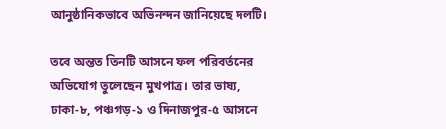আনুষ্ঠানিকভাবে অভিনন্দন জানিয়েছে দলটি।

তবে অন্তত তিনটি আসনে ফল পরিবর্তনের অভিযোগ তুলেছেন মুখপাত্র। তার ভাষ্য, ঢাকা-৮, পঞ্চগড়-১ ও দিনাজপুর-৫ আসনে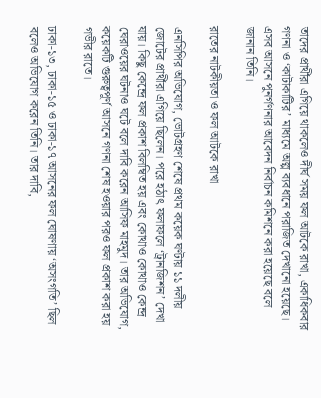তাদের প্রার্থীরা এগিয়ে থাকলেও দীর্ঘ সময় ফল আটকে রাখা, একাধিকবার গণনা ও ‘কাটাকাটির’ মাধ্যমে অল্প ব্যবধানে পরাজিত দেখানো হয়েছে। এসব আসনে পুনর্গণনার আবেদন নির্বাচন কমিশনে করা হয়েছে বলে জানান তিনি।

রাতের নাটকীয়তা ও ফল আটকে রাখা

এনসিপির অভিযোগ, ভোটগ্রহণ শেষে প্রথম কয়েক ঘণ্টায় ১১ দলীয় জোটের প্রার্থীরা এগিয়ে ছিলেন। পরে হঠাৎ ফলাফলে ‘ট্রানজিশন’ দেখা যায়। কিছু কেন্দ্রে ফল প্রকাশ বিলম্বিত হয় এবং কোথাও কোথাও কেন্দ্র ঘেরাওয়ের ঘটনাও ঘটে বলে দাবি করেন আসিফ মাহমুদ। তার অভিযোগ, কয়েকটি গুরুত্বপূর্ণ আসনে গণনা শেষ হওয়ার পরও ফল প্রকাশ করা হয় গভীর রাতে।

ঢাকা-১৩, ঢাকা-১৫ ও ঢাকা-১৭ আসনের ফল ঘোষণায় ‘অসংগতি’ ছিল বলেও অভিযোগ করেন তিনি। তার দাবি,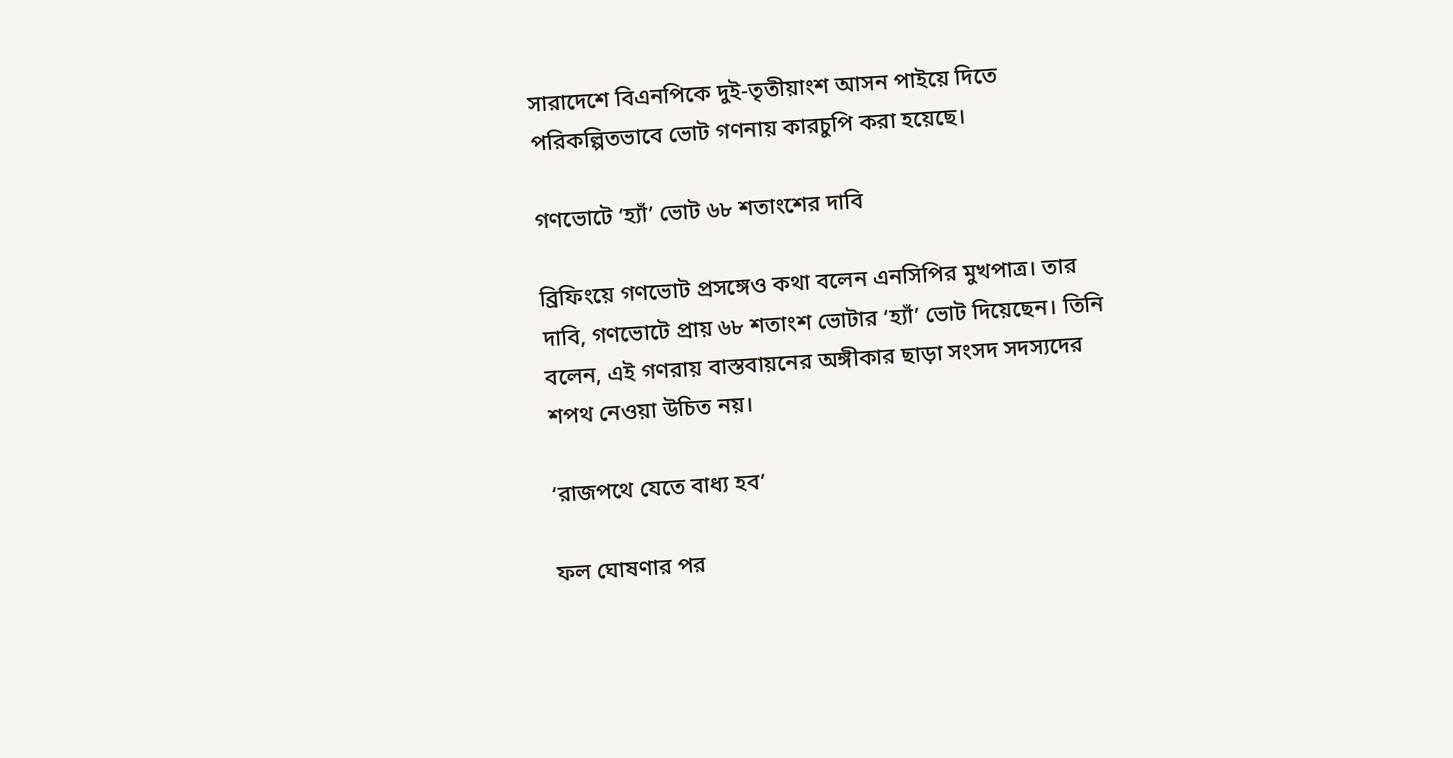সারাদেশে বিএনপিকে দুই-তৃতীয়াংশ আসন পাইয়ে দিতে পরিকল্পিতভাবে ভোট গণনায় কারচুপি করা হয়েছে।

গণভোটে ‘হ্যাঁ’ ভোট ৬৮ শতাংশের দাবি

ব্রিফিংয়ে গণভোট প্রসঙ্গেও কথা বলেন এনসিপির মুখপাত্র। তার দাবি, গণভোটে প্রায় ৬৮ শতাংশ ভোটার ‘হ্যাঁ’ ভোট দিয়েছেন। তিনি বলেন, এই গণরায় বাস্তবায়নের অঙ্গীকার ছাড়া সংসদ সদস্যদের শপথ নেওয়া উচিত নয়।

‘রাজপথে যেতে বাধ্য হব’

ফল ঘোষণার পর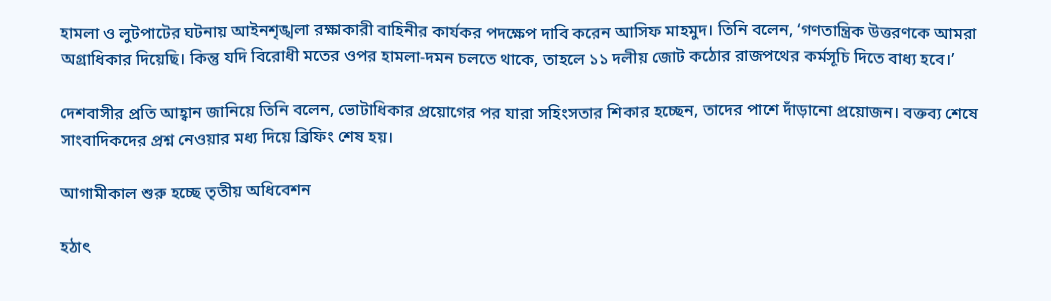হামলা ও লুটপাটের ঘটনায় আইনশৃঙ্খলা রক্ষাকারী বাহিনীর কার্যকর পদক্ষেপ দাবি করেন আসিফ মাহমুদ। তিনি বলেন, ‘গণতান্ত্রিক উত্তরণকে আমরা অগ্রাধিকার দিয়েছি। কিন্তু যদি বিরোধী মতের ওপর হামলা-দমন চলতে থাকে, তাহলে ১১ দলীয় জোট কঠোর রাজপথের কর্মসূচি দিতে বাধ্য হবে।’

দেশবাসীর প্রতি আহ্বান জানিয়ে তিনি বলেন, ভোটাধিকার প্রয়োগের পর যারা সহিংসতার শিকার হচ্ছেন, তাদের পাশে দাঁড়ানো প্রয়োজন। বক্তব্য শেষে সাংবাদিকদের প্রশ্ন নেওয়ার মধ্য দিয়ে ব্রিফিং শেষ হয়।

আগামীকাল শুরু হচ্ছে তৃতীয় অধিবেশন

হঠাৎ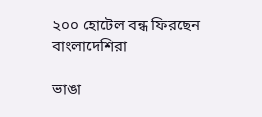২০০ হোটেল বন্ধ ফিরছেন বাংলাদেশিরা

ভাঙা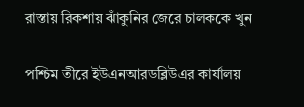রাস্তায় রিকশায় ঝাঁকুনির জেরে চালককে খুন

পশ্চিম তীরে ইউএনআরডব্লিউএর কার্যালয়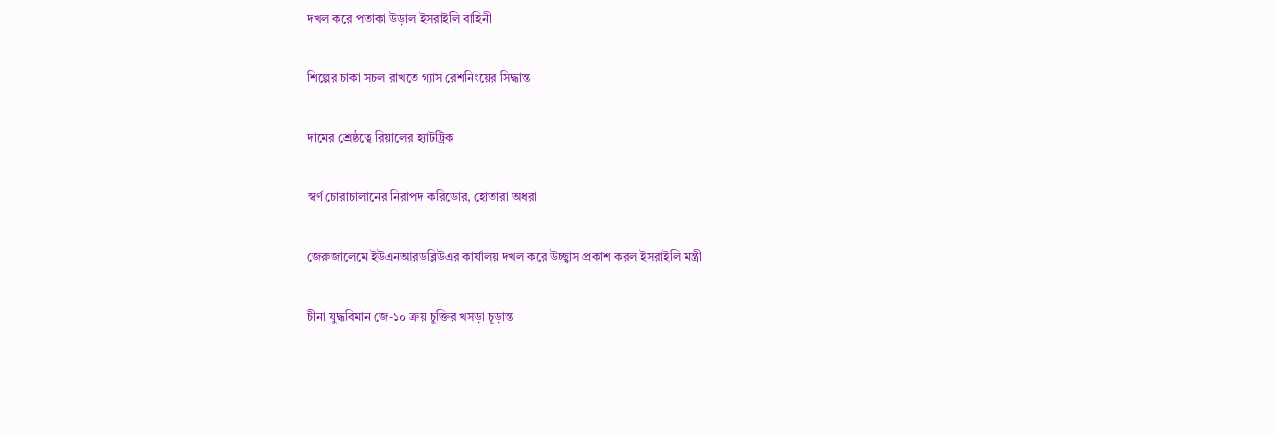দখল করে পতাকা উড়াল ইসরাইলি বাহিনী

শিল্পের চাকা সচল রাখতে গ্যাস রেশনিংয়ের সিদ্ধান্ত

দামের শ্রেষ্ঠত্বে রিয়ালের হ্যাটট্রিক

স্বর্ণ চোরাচালানের নিরাপদ করিডোর, হোতারা অধরা

জেরুজালেমে ইউএনআরডব্লিউএর কার্যালয় দখল করে উচ্ছ্বাস প্রকাশ করল ইসরাইলি মন্ত্রী

চীনা যুদ্ধবিমান জে-১০ ক্রয় চুক্তির খসড়া চূড়ান্ত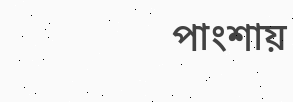পাংশায়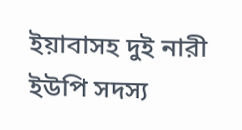ইয়াবাসহ দুই নারী ইউপি সদস্য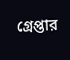গ্রেপ্তার